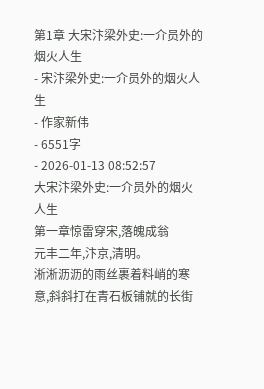第1章 大宋汴梁外史:一介员外的烟火人生
- 宋汴梁外史:一介员外的烟火人生
- 作家新伟
- 6551字
- 2026-01-13 08:52:57
大宋汴梁外史:一介员外的烟火人生
第一章惊雷穿宋,落魄成翁
元丰二年,汴京,清明。
淅淅沥沥的雨丝裹着料峭的寒意,斜斜打在青石板铺就的长街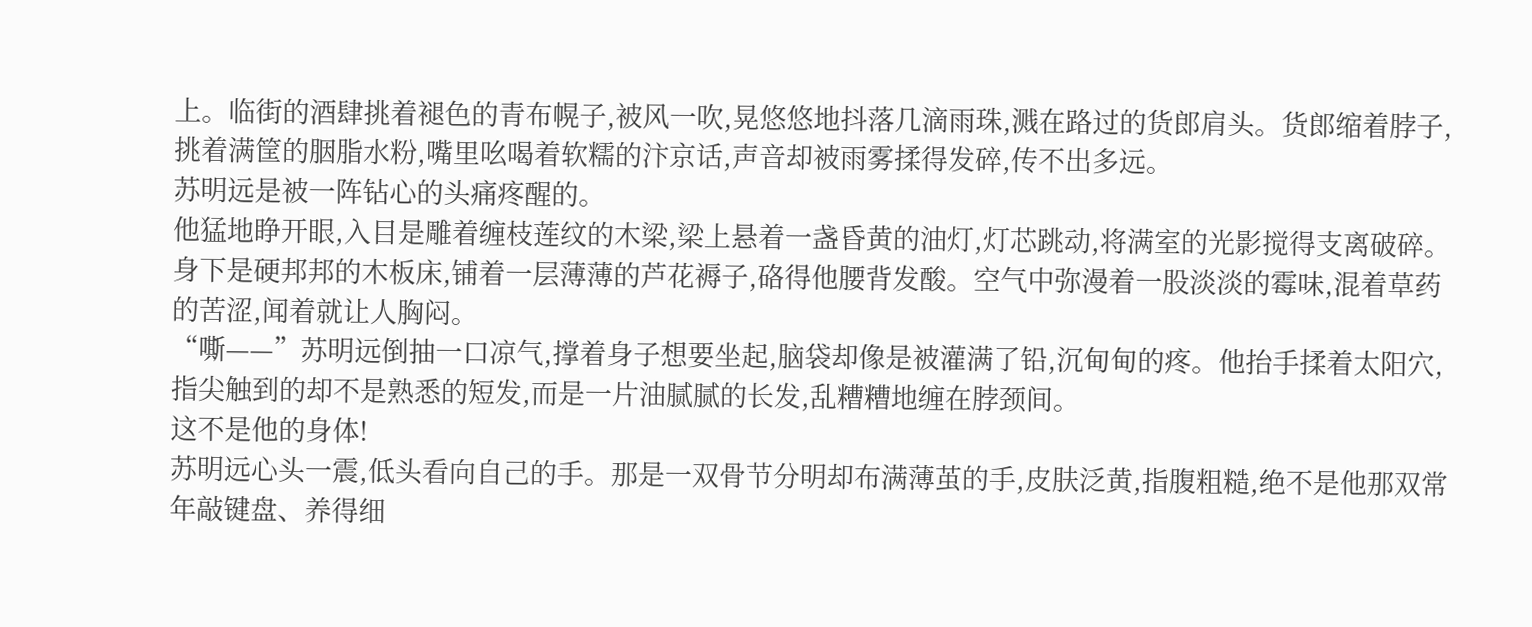上。临街的酒肆挑着褪色的青布幌子,被风一吹,晃悠悠地抖落几滴雨珠,溅在路过的货郎肩头。货郎缩着脖子,挑着满筐的胭脂水粉,嘴里吆喝着软糯的汴京话,声音却被雨雾揉得发碎,传不出多远。
苏明远是被一阵钻心的头痛疼醒的。
他猛地睁开眼,入目是雕着缠枝莲纹的木梁,梁上悬着一盏昏黄的油灯,灯芯跳动,将满室的光影搅得支离破碎。身下是硬邦邦的木板床,铺着一层薄薄的芦花褥子,硌得他腰背发酸。空气中弥漫着一股淡淡的霉味,混着草药的苦涩,闻着就让人胸闷。
“嘶——”苏明远倒抽一口凉气,撑着身子想要坐起,脑袋却像是被灌满了铅,沉甸甸的疼。他抬手揉着太阳穴,指尖触到的却不是熟悉的短发,而是一片油腻腻的长发,乱糟糟地缠在脖颈间。
这不是他的身体!
苏明远心头一震,低头看向自己的手。那是一双骨节分明却布满薄茧的手,皮肤泛黄,指腹粗糙,绝不是他那双常年敲键盘、养得细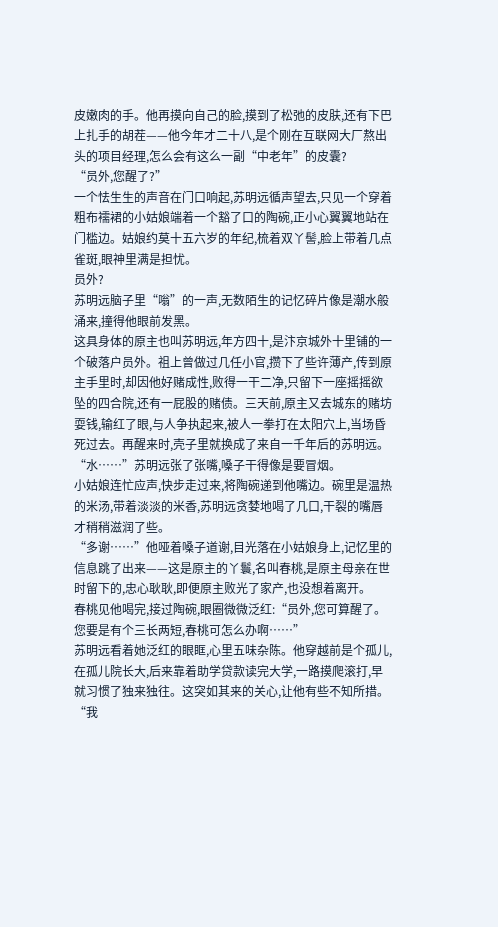皮嫩肉的手。他再摸向自己的脸,摸到了松弛的皮肤,还有下巴上扎手的胡茬——他今年才二十八,是个刚在互联网大厂熬出头的项目经理,怎么会有这么一副“中老年”的皮囊?
“员外,您醒了?”
一个怯生生的声音在门口响起,苏明远循声望去,只见一个穿着粗布襦裙的小姑娘端着一个豁了口的陶碗,正小心翼翼地站在门槛边。姑娘约莫十五六岁的年纪,梳着双丫髻,脸上带着几点雀斑,眼神里满是担忧。
员外?
苏明远脑子里“嗡”的一声,无数陌生的记忆碎片像是潮水般涌来,撞得他眼前发黑。
这具身体的原主也叫苏明远,年方四十,是汴京城外十里铺的一个破落户员外。祖上曾做过几任小官,攒下了些许薄产,传到原主手里时,却因他好赌成性,败得一干二净,只留下一座摇摇欲坠的四合院,还有一屁股的赌债。三天前,原主又去城东的赌坊耍钱,输红了眼,与人争执起来,被人一拳打在太阳穴上,当场昏死过去。再醒来时,壳子里就换成了来自一千年后的苏明远。
“水……”苏明远张了张嘴,嗓子干得像是要冒烟。
小姑娘连忙应声,快步走过来,将陶碗递到他嘴边。碗里是温热的米汤,带着淡淡的米香,苏明远贪婪地喝了几口,干裂的嘴唇才稍稍滋润了些。
“多谢……”他哑着嗓子道谢,目光落在小姑娘身上,记忆里的信息跳了出来——这是原主的丫鬟,名叫春桃,是原主母亲在世时留下的,忠心耿耿,即便原主败光了家产,也没想着离开。
春桃见他喝完,接过陶碗,眼圈微微泛红:“员外,您可算醒了。您要是有个三长两短,春桃可怎么办啊……”
苏明远看着她泛红的眼眶,心里五味杂陈。他穿越前是个孤儿,在孤儿院长大,后来靠着助学贷款读完大学,一路摸爬滚打,早就习惯了独来独往。这突如其来的关心,让他有些不知所措。
“我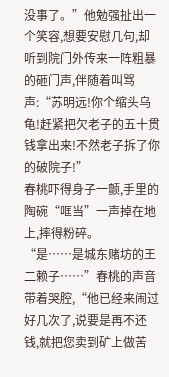没事了。”他勉强扯出一个笑容,想要安慰几句,却听到院门外传来一阵粗暴的砸门声,伴随着叫骂声:“苏明远!你个缩头乌龟!赶紧把欠老子的五十贯钱拿出来!不然老子拆了你的破院子!”
春桃吓得身子一颤,手里的陶碗“哐当”一声掉在地上,摔得粉碎。
“是……是城东赌坊的王二赖子……”春桃的声音带着哭腔,“他已经来闹过好几次了,说要是再不还钱,就把您卖到矿上做苦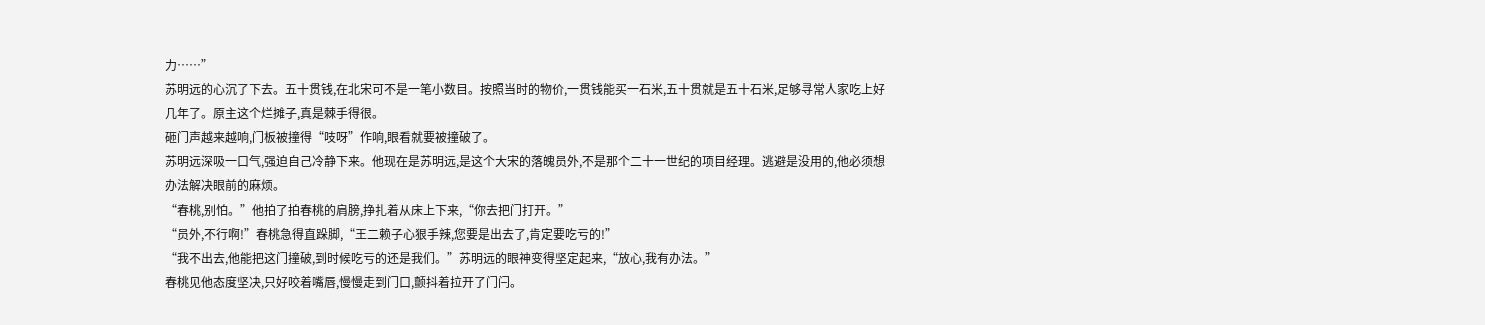力……”
苏明远的心沉了下去。五十贯钱,在北宋可不是一笔小数目。按照当时的物价,一贯钱能买一石米,五十贯就是五十石米,足够寻常人家吃上好几年了。原主这个烂摊子,真是棘手得很。
砸门声越来越响,门板被撞得“吱呀”作响,眼看就要被撞破了。
苏明远深吸一口气,强迫自己冷静下来。他现在是苏明远,是这个大宋的落魄员外,不是那个二十一世纪的项目经理。逃避是没用的,他必须想办法解决眼前的麻烦。
“春桃,别怕。”他拍了拍春桃的肩膀,挣扎着从床上下来,“你去把门打开。”
“员外,不行啊!”春桃急得直跺脚,“王二赖子心狠手辣,您要是出去了,肯定要吃亏的!”
“我不出去,他能把这门撞破,到时候吃亏的还是我们。”苏明远的眼神变得坚定起来,“放心,我有办法。”
春桃见他态度坚决,只好咬着嘴唇,慢慢走到门口,颤抖着拉开了门闩。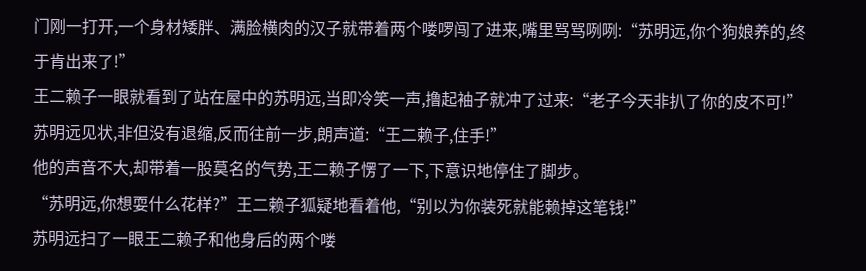门刚一打开,一个身材矮胖、满脸横肉的汉子就带着两个喽啰闯了进来,嘴里骂骂咧咧:“苏明远,你个狗娘养的,终于肯出来了!”
王二赖子一眼就看到了站在屋中的苏明远,当即冷笑一声,撸起袖子就冲了过来:“老子今天非扒了你的皮不可!”
苏明远见状,非但没有退缩,反而往前一步,朗声道:“王二赖子,住手!”
他的声音不大,却带着一股莫名的气势,王二赖子愣了一下,下意识地停住了脚步。
“苏明远,你想耍什么花样?”王二赖子狐疑地看着他,“别以为你装死就能赖掉这笔钱!”
苏明远扫了一眼王二赖子和他身后的两个喽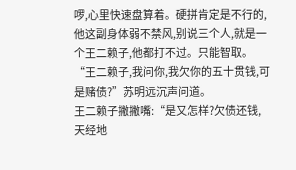啰,心里快速盘算着。硬拼肯定是不行的,他这副身体弱不禁风,别说三个人,就是一个王二赖子,他都打不过。只能智取。
“王二赖子,我问你,我欠你的五十贯钱,可是赌债?”苏明远沉声问道。
王二赖子撇撇嘴:“是又怎样?欠债还钱,天经地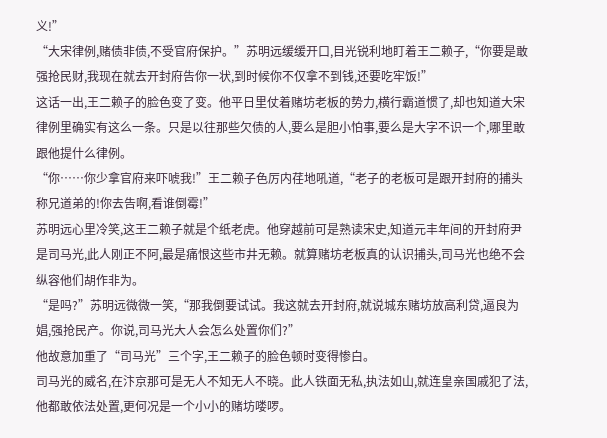义!”
“大宋律例,赌债非债,不受官府保护。”苏明远缓缓开口,目光锐利地盯着王二赖子,“你要是敢强抢民财,我现在就去开封府告你一状,到时候你不仅拿不到钱,还要吃牢饭!”
这话一出,王二赖子的脸色变了变。他平日里仗着赌坊老板的势力,横行霸道惯了,却也知道大宋律例里确实有这么一条。只是以往那些欠债的人,要么是胆小怕事,要么是大字不识一个,哪里敢跟他提什么律例。
“你……你少拿官府来吓唬我!”王二赖子色厉内荏地吼道,“老子的老板可是跟开封府的捕头称兄道弟的!你去告啊,看谁倒霉!”
苏明远心里冷笑,这王二赖子就是个纸老虎。他穿越前可是熟读宋史,知道元丰年间的开封府尹是司马光,此人刚正不阿,最是痛恨这些市井无赖。就算赌坊老板真的认识捕头,司马光也绝不会纵容他们胡作非为。
“是吗?”苏明远微微一笑,“那我倒要试试。我这就去开封府,就说城东赌坊放高利贷,逼良为娼,强抢民产。你说,司马光大人会怎么处置你们?”
他故意加重了“司马光”三个字,王二赖子的脸色顿时变得惨白。
司马光的威名,在汴京那可是无人不知无人不晓。此人铁面无私,执法如山,就连皇亲国戚犯了法,他都敢依法处置,更何况是一个小小的赌坊喽啰。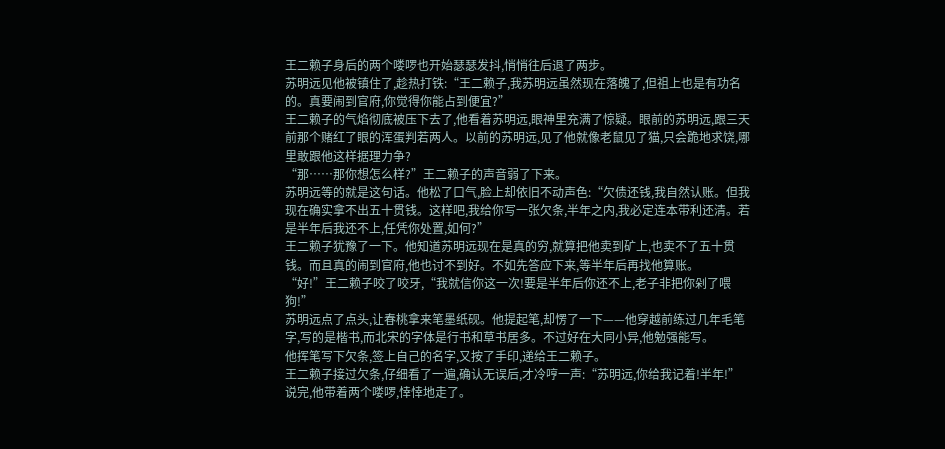王二赖子身后的两个喽啰也开始瑟瑟发抖,悄悄往后退了两步。
苏明远见他被镇住了,趁热打铁:“王二赖子,我苏明远虽然现在落魄了,但祖上也是有功名的。真要闹到官府,你觉得你能占到便宜?”
王二赖子的气焰彻底被压下去了,他看着苏明远,眼神里充满了惊疑。眼前的苏明远,跟三天前那个赌红了眼的浑蛋判若两人。以前的苏明远,见了他就像老鼠见了猫,只会跪地求饶,哪里敢跟他这样据理力争?
“那……那你想怎么样?”王二赖子的声音弱了下来。
苏明远等的就是这句话。他松了口气,脸上却依旧不动声色:“欠债还钱,我自然认账。但我现在确实拿不出五十贯钱。这样吧,我给你写一张欠条,半年之内,我必定连本带利还清。若是半年后我还不上,任凭你处置,如何?”
王二赖子犹豫了一下。他知道苏明远现在是真的穷,就算把他卖到矿上,也卖不了五十贯钱。而且真的闹到官府,他也讨不到好。不如先答应下来,等半年后再找他算账。
“好!”王二赖子咬了咬牙,“我就信你这一次!要是半年后你还不上,老子非把你剁了喂狗!”
苏明远点了点头,让春桃拿来笔墨纸砚。他提起笔,却愣了一下——他穿越前练过几年毛笔字,写的是楷书,而北宋的字体是行书和草书居多。不过好在大同小异,他勉强能写。
他挥笔写下欠条,签上自己的名字,又按了手印,递给王二赖子。
王二赖子接过欠条,仔细看了一遍,确认无误后,才冷哼一声:“苏明远,你给我记着!半年!”
说完,他带着两个喽啰,悻悻地走了。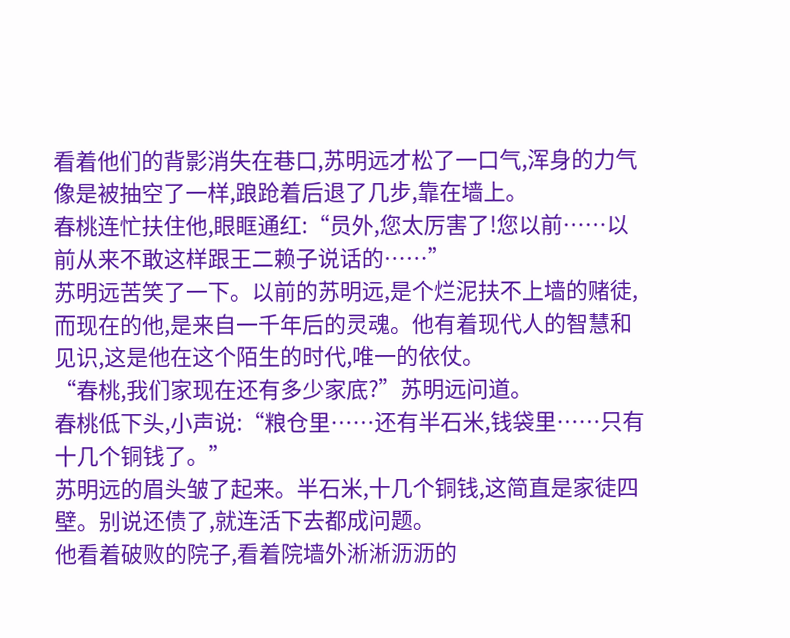看着他们的背影消失在巷口,苏明远才松了一口气,浑身的力气像是被抽空了一样,踉跄着后退了几步,靠在墙上。
春桃连忙扶住他,眼眶通红:“员外,您太厉害了!您以前……以前从来不敢这样跟王二赖子说话的……”
苏明远苦笑了一下。以前的苏明远,是个烂泥扶不上墙的赌徒,而现在的他,是来自一千年后的灵魂。他有着现代人的智慧和见识,这是他在这个陌生的时代,唯一的依仗。
“春桃,我们家现在还有多少家底?”苏明远问道。
春桃低下头,小声说:“粮仓里……还有半石米,钱袋里……只有十几个铜钱了。”
苏明远的眉头皱了起来。半石米,十几个铜钱,这简直是家徒四壁。别说还债了,就连活下去都成问题。
他看着破败的院子,看着院墙外淅淅沥沥的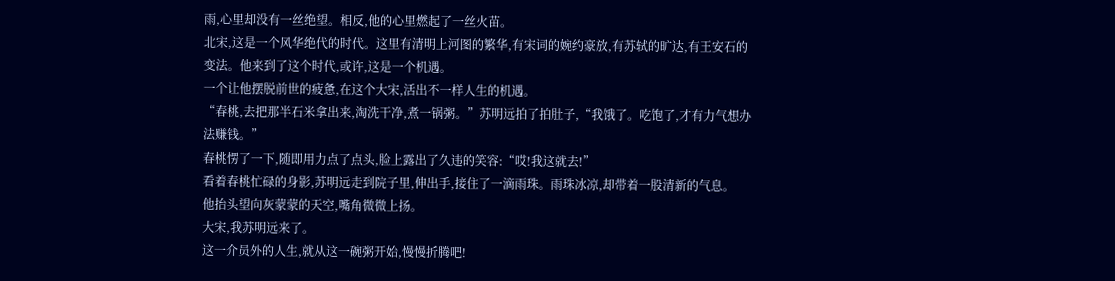雨,心里却没有一丝绝望。相反,他的心里燃起了一丝火苗。
北宋,这是一个风华绝代的时代。这里有清明上河图的繁华,有宋词的婉约豪放,有苏轼的旷达,有王安石的变法。他来到了这个时代,或许,这是一个机遇。
一个让他摆脱前世的疲惫,在这个大宋,活出不一样人生的机遇。
“春桃,去把那半石米拿出来,淘洗干净,煮一锅粥。”苏明远拍了拍肚子,“我饿了。吃饱了,才有力气想办法赚钱。”
春桃愣了一下,随即用力点了点头,脸上露出了久违的笑容:“哎!我这就去!”
看着春桃忙碌的身影,苏明远走到院子里,伸出手,接住了一滴雨珠。雨珠冰凉,却带着一股清新的气息。
他抬头望向灰蒙蒙的天空,嘴角微微上扬。
大宋,我苏明远来了。
这一介员外的人生,就从这一碗粥开始,慢慢折腾吧!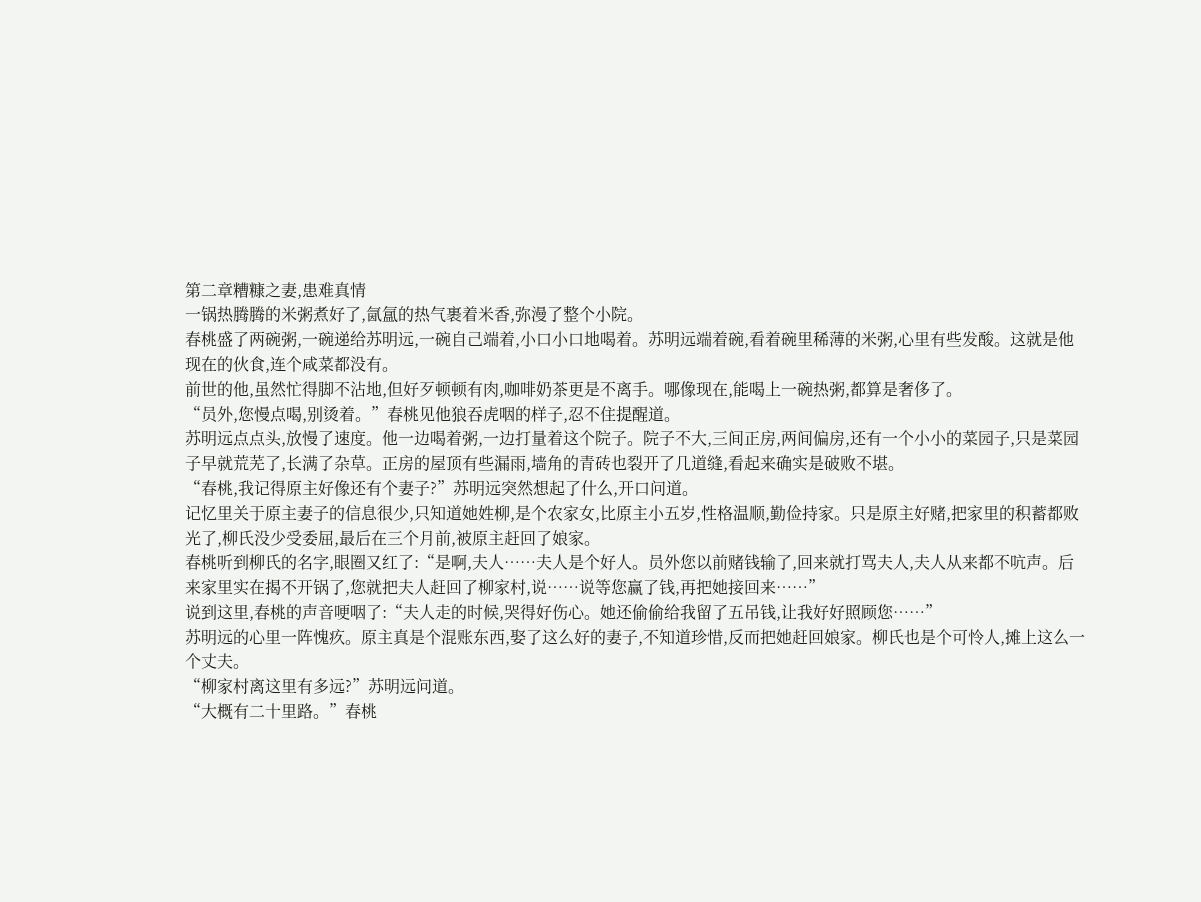第二章糟糠之妻,患难真情
一锅热腾腾的米粥煮好了,氤氲的热气裹着米香,弥漫了整个小院。
春桃盛了两碗粥,一碗递给苏明远,一碗自己端着,小口小口地喝着。苏明远端着碗,看着碗里稀薄的米粥,心里有些发酸。这就是他现在的伙食,连个咸菜都没有。
前世的他,虽然忙得脚不沾地,但好歹顿顿有肉,咖啡奶茶更是不离手。哪像现在,能喝上一碗热粥,都算是奢侈了。
“员外,您慢点喝,别烫着。”春桃见他狼吞虎咽的样子,忍不住提醒道。
苏明远点点头,放慢了速度。他一边喝着粥,一边打量着这个院子。院子不大,三间正房,两间偏房,还有一个小小的菜园子,只是菜园子早就荒芜了,长满了杂草。正房的屋顶有些漏雨,墙角的青砖也裂开了几道缝,看起来确实是破败不堪。
“春桃,我记得原主好像还有个妻子?”苏明远突然想起了什么,开口问道。
记忆里关于原主妻子的信息很少,只知道她姓柳,是个农家女,比原主小五岁,性格温顺,勤俭持家。只是原主好赌,把家里的积蓄都败光了,柳氏没少受委屈,最后在三个月前,被原主赶回了娘家。
春桃听到柳氏的名字,眼圈又红了:“是啊,夫人……夫人是个好人。员外您以前赌钱输了,回来就打骂夫人,夫人从来都不吭声。后来家里实在揭不开锅了,您就把夫人赶回了柳家村,说……说等您赢了钱,再把她接回来……”
说到这里,春桃的声音哽咽了:“夫人走的时候,哭得好伤心。她还偷偷给我留了五吊钱,让我好好照顾您……”
苏明远的心里一阵愧疚。原主真是个混账东西,娶了这么好的妻子,不知道珍惜,反而把她赶回娘家。柳氏也是个可怜人,摊上这么一个丈夫。
“柳家村离这里有多远?”苏明远问道。
“大概有二十里路。”春桃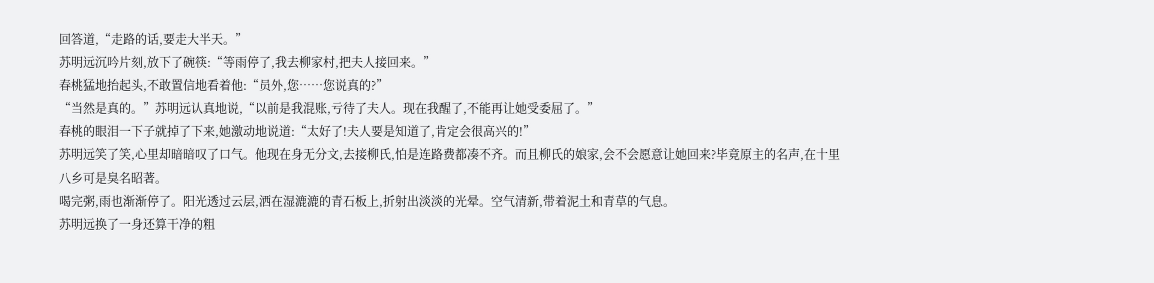回答道,“走路的话,要走大半天。”
苏明远沉吟片刻,放下了碗筷:“等雨停了,我去柳家村,把夫人接回来。”
春桃猛地抬起头,不敢置信地看着他:“员外,您……您说真的?”
“当然是真的。”苏明远认真地说,“以前是我混账,亏待了夫人。现在我醒了,不能再让她受委屈了。”
春桃的眼泪一下子就掉了下来,她激动地说道:“太好了!夫人要是知道了,肯定会很高兴的!”
苏明远笑了笑,心里却暗暗叹了口气。他现在身无分文,去接柳氏,怕是连路费都凑不齐。而且柳氏的娘家,会不会愿意让她回来?毕竟原主的名声,在十里八乡可是臭名昭著。
喝完粥,雨也渐渐停了。阳光透过云层,洒在湿漉漉的青石板上,折射出淡淡的光晕。空气清新,带着泥土和青草的气息。
苏明远换了一身还算干净的粗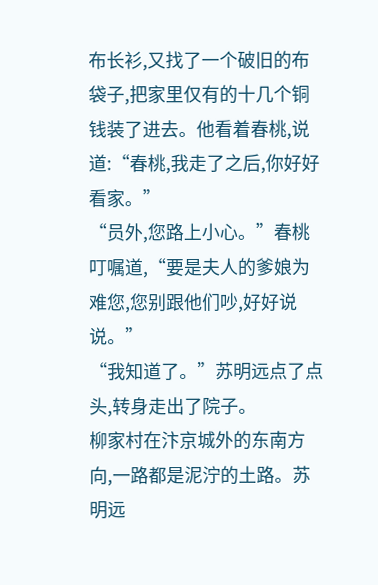布长衫,又找了一个破旧的布袋子,把家里仅有的十几个铜钱装了进去。他看着春桃,说道:“春桃,我走了之后,你好好看家。”
“员外,您路上小心。”春桃叮嘱道,“要是夫人的爹娘为难您,您别跟他们吵,好好说说。”
“我知道了。”苏明远点了点头,转身走出了院子。
柳家村在汴京城外的东南方向,一路都是泥泞的土路。苏明远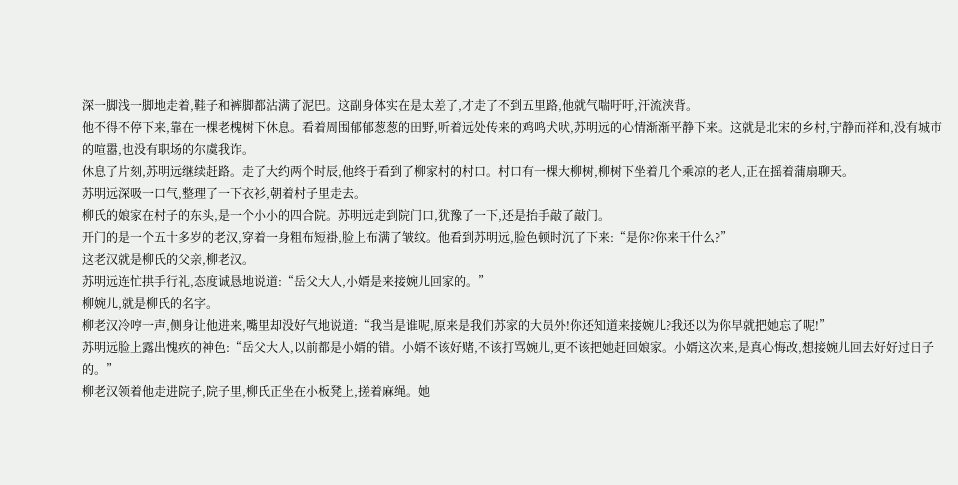深一脚浅一脚地走着,鞋子和裤脚都沾满了泥巴。这副身体实在是太差了,才走了不到五里路,他就气喘吁吁,汗流浃背。
他不得不停下来,靠在一棵老槐树下休息。看着周围郁郁葱葱的田野,听着远处传来的鸡鸣犬吠,苏明远的心情渐渐平静下来。这就是北宋的乡村,宁静而祥和,没有城市的喧嚣,也没有职场的尔虞我诈。
休息了片刻,苏明远继续赶路。走了大约两个时辰,他终于看到了柳家村的村口。村口有一棵大柳树,柳树下坐着几个乘凉的老人,正在摇着蒲扇聊天。
苏明远深吸一口气,整理了一下衣衫,朝着村子里走去。
柳氏的娘家在村子的东头,是一个小小的四合院。苏明远走到院门口,犹豫了一下,还是抬手敲了敲门。
开门的是一个五十多岁的老汉,穿着一身粗布短褂,脸上布满了皱纹。他看到苏明远,脸色顿时沉了下来:“是你?你来干什么?”
这老汉就是柳氏的父亲,柳老汉。
苏明远连忙拱手行礼,态度诚恳地说道:“岳父大人,小婿是来接婉儿回家的。”
柳婉儿,就是柳氏的名字。
柳老汉冷哼一声,侧身让他进来,嘴里却没好气地说道:“我当是谁呢,原来是我们苏家的大员外!你还知道来接婉儿?我还以为你早就把她忘了呢!”
苏明远脸上露出愧疚的神色:“岳父大人,以前都是小婿的错。小婿不该好赌,不该打骂婉儿,更不该把她赶回娘家。小婿这次来,是真心悔改,想接婉儿回去好好过日子的。”
柳老汉领着他走进院子,院子里,柳氏正坐在小板凳上,搓着麻绳。她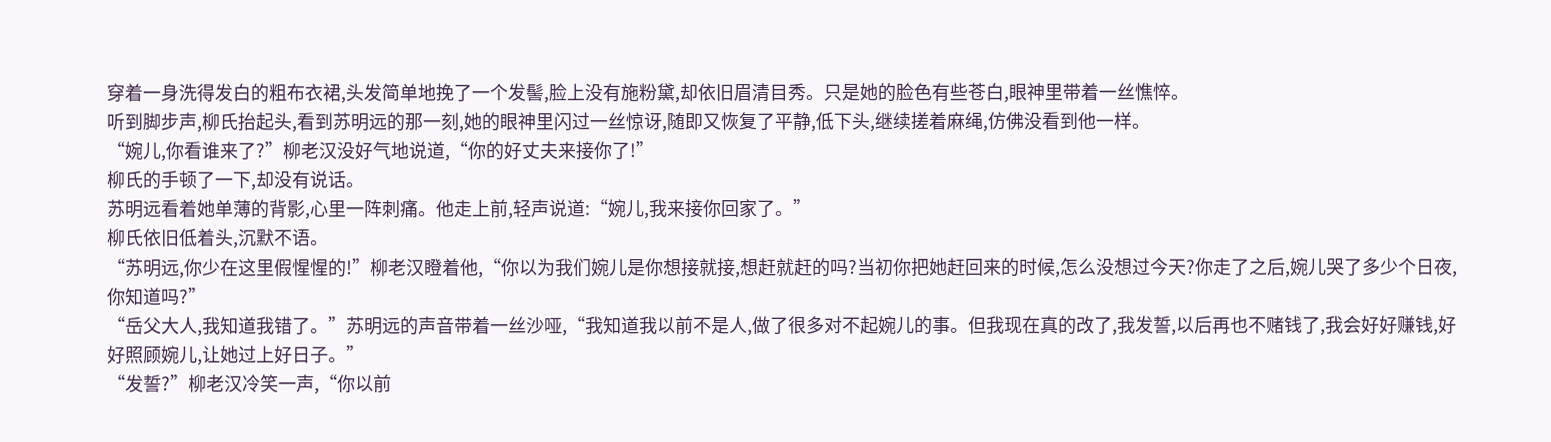穿着一身洗得发白的粗布衣裙,头发简单地挽了一个发髻,脸上没有施粉黛,却依旧眉清目秀。只是她的脸色有些苍白,眼神里带着一丝憔悴。
听到脚步声,柳氏抬起头,看到苏明远的那一刻,她的眼神里闪过一丝惊讶,随即又恢复了平静,低下头,继续搓着麻绳,仿佛没看到他一样。
“婉儿,你看谁来了?”柳老汉没好气地说道,“你的好丈夫来接你了!”
柳氏的手顿了一下,却没有说话。
苏明远看着她单薄的背影,心里一阵刺痛。他走上前,轻声说道:“婉儿,我来接你回家了。”
柳氏依旧低着头,沉默不语。
“苏明远,你少在这里假惺惺的!”柳老汉瞪着他,“你以为我们婉儿是你想接就接,想赶就赶的吗?当初你把她赶回来的时候,怎么没想过今天?你走了之后,婉儿哭了多少个日夜,你知道吗?”
“岳父大人,我知道我错了。”苏明远的声音带着一丝沙哑,“我知道我以前不是人,做了很多对不起婉儿的事。但我现在真的改了,我发誓,以后再也不赌钱了,我会好好赚钱,好好照顾婉儿,让她过上好日子。”
“发誓?”柳老汉冷笑一声,“你以前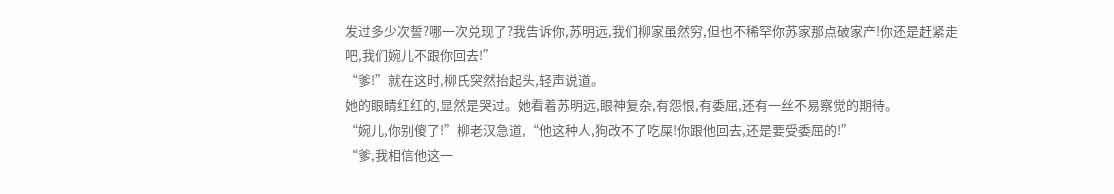发过多少次誓?哪一次兑现了?我告诉你,苏明远,我们柳家虽然穷,但也不稀罕你苏家那点破家产!你还是赶紧走吧,我们婉儿不跟你回去!”
“爹!”就在这时,柳氏突然抬起头,轻声说道。
她的眼睛红红的,显然是哭过。她看着苏明远,眼神复杂,有怨恨,有委屈,还有一丝不易察觉的期待。
“婉儿,你别傻了!”柳老汉急道,“他这种人,狗改不了吃屎!你跟他回去,还是要受委屈的!”
“爹,我相信他这一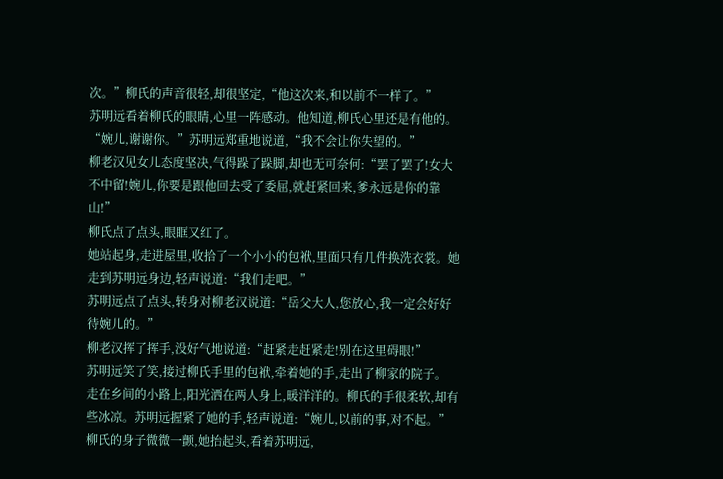次。”柳氏的声音很轻,却很坚定,“他这次来,和以前不一样了。”
苏明远看着柳氏的眼睛,心里一阵感动。他知道,柳氏心里还是有他的。
“婉儿,谢谢你。”苏明远郑重地说道,“我不会让你失望的。”
柳老汉见女儿态度坚决,气得跺了跺脚,却也无可奈何:“罢了罢了!女大不中留!婉儿,你要是跟他回去受了委屈,就赶紧回来,爹永远是你的靠山!”
柳氏点了点头,眼眶又红了。
她站起身,走进屋里,收拾了一个小小的包袱,里面只有几件换洗衣裳。她走到苏明远身边,轻声说道:“我们走吧。”
苏明远点了点头,转身对柳老汉说道:“岳父大人,您放心,我一定会好好待婉儿的。”
柳老汉挥了挥手,没好气地说道:“赶紧走赶紧走!别在这里碍眼!”
苏明远笑了笑,接过柳氏手里的包袱,牵着她的手,走出了柳家的院子。
走在乡间的小路上,阳光洒在两人身上,暖洋洋的。柳氏的手很柔软,却有些冰凉。苏明远握紧了她的手,轻声说道:“婉儿,以前的事,对不起。”
柳氏的身子微微一颤,她抬起头,看着苏明远,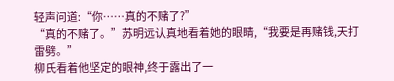轻声问道:“你……真的不赌了?”
“真的不赌了。”苏明远认真地看着她的眼睛,“我要是再赌钱,天打雷劈。”
柳氏看着他坚定的眼神,终于露出了一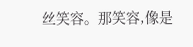丝笑容。那笑容,像是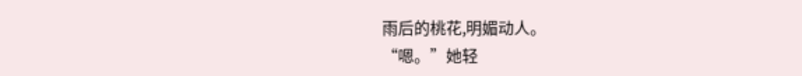雨后的桃花,明媚动人。
“嗯。”她轻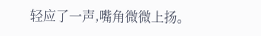轻应了一声,嘴角微微上扬。